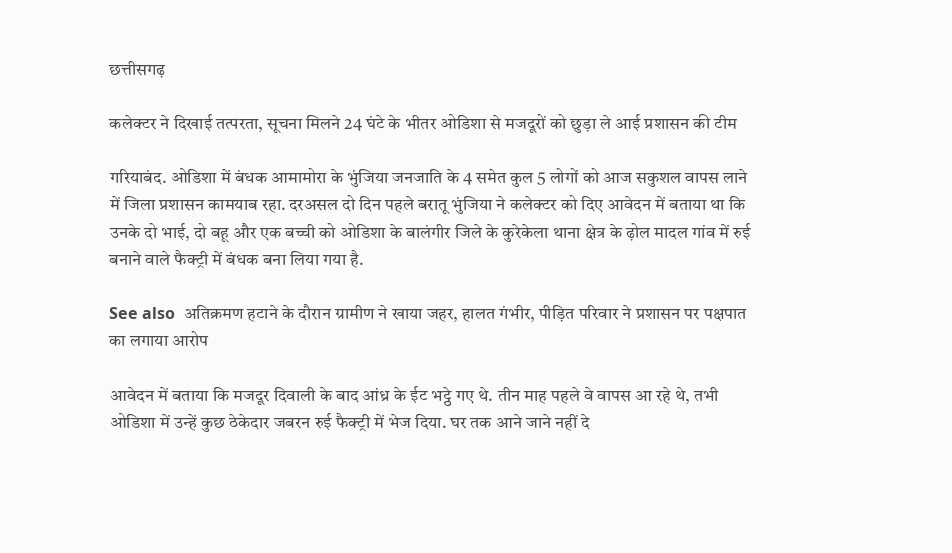छत्तीसगढ़

कलेक्टर ने दिखाई तत्परता, सूचना मिलने 24 घंटे के भीतर ओडिशा से मजदूरों को छुड़ा ले आई प्रशासन की टीम

गरियाबंद. ओडिशा में बंधक आमामोरा के भुंजिया जनजाति के 4 समेत कुल 5 लोगों को आज सकुशल वापस लाने में जिला प्रशासन कामयाब रहा. दरअसल दो दिन पहले बरातू भुंजिया ने कलेक्टर को दिए आवेदन में बताया था कि उनके दो भाई, दो बहू और एक बच्ची को ओडिशा के बालंगीर जिले के कुरेकेला थाना क्षेत्र के ढ़ोल मादल गांव में रुई बनाने वाले फैक्ट्री में बंधक बना लिया गया है.

See also  अतिक्रमण हटाने के दौरान ग्रामीण ने खाया जहर, हालत गंभीर, पीड़ित परिवार ने प्रशासन पर पक्षपात का लगाया आरोप

आवेदन में बताया कि मजदूर दिवाली के बाद आंध्र के ईट भट्ठे गए थे. तीन माह पहले वे वापस आ रहे थे, तभी ओडिशा में उन्हें कुछ ठेकेदार जबरन रुई फैक्ट्री में भेज दिया. घर तक आने जाने नहीं दे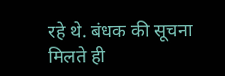रहे थे. बंधक की सूचना मिलते ही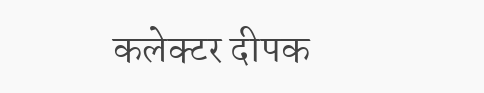कलेक्टर दीपक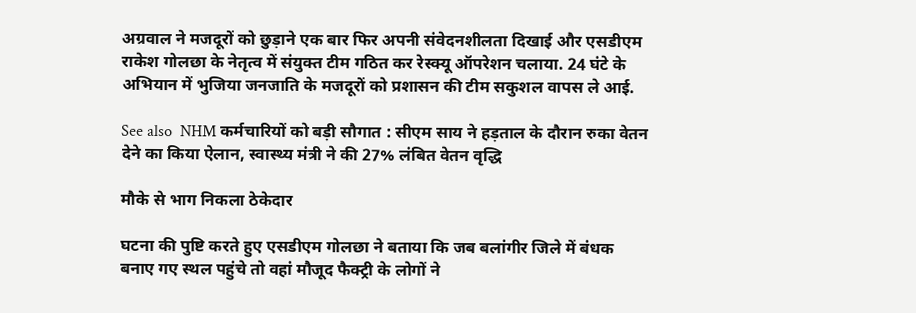अग्रवाल ने मजदूरों को छुड़ाने एक बार फिर अपनी संवेदनशीलता दिखाई और एसडीएम राकेश गोलछा के नेतृत्व में संयुक्त टीम गठित कर रेस्क्यू ऑपरेशन चलाया. 24 घंटे के अभियान में भुजिया जनजाति के मजदूरों को प्रशासन की टीम सकुशल वापस ले आई.

See also  NHM कर्मचारियों को बड़ी सौगात : सीएम साय ने हड़ताल के दौरान रुका वेतन देने का किया ऐलान, स्वास्थ्य मंत्री ने की 27% लंबित वेतन वृद्धि

मौके से भाग निकला ठेकेदार

घटना की पुष्टि करते हुए एसडीएम गोलछा ने बताया कि जब बलांगीर जिले में बंधक बनाए गए स्थल पहुंचे तो वहां मौजूद फैक्ट्री के लोगों ने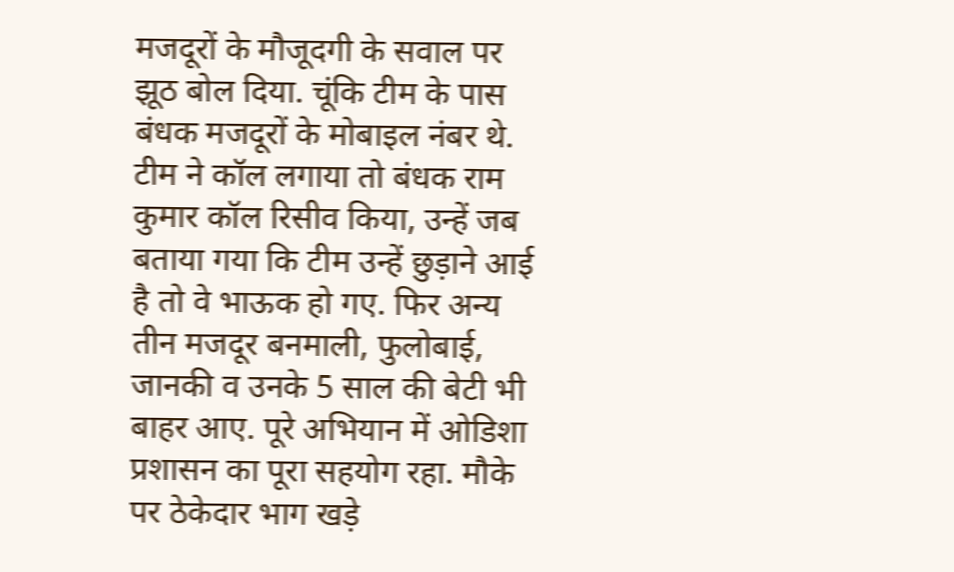मजदूरों के मौजूदगी के सवाल पर झूठ बोल दिया. चूंकि टीम के पास बंधक मजदूरों के मोबाइल नंबर थे. टीम ने कॉल लगाया तो बंधक राम कुमार कॉल रिसीव किया, उन्हें जब बताया गया कि टीम उन्हें छुड़ाने आई है तो वे भाऊक हो गए. फिर अन्य तीन मजदूर बनमाली, फुलोबाई, जानकी व उनके 5 साल की बेटी भी बाहर आए. पूरे अभियान में ओडिशा प्रशासन का पूरा सहयोग रहा. मौके पर ठेकेदार भाग खड़े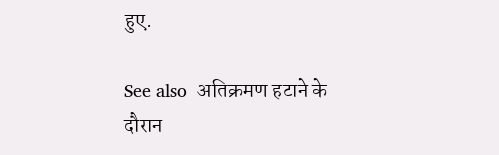हुए.

See also  अतिक्रमण हटाने के दौरान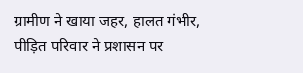ग्रामीण ने खाया जहर, हालत गंभीर, पीड़ित परिवार ने प्रशासन पर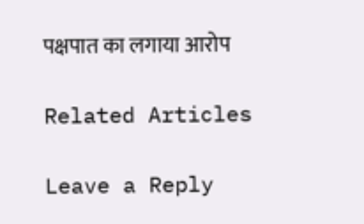पक्षपात का लगाया आरोप

Related Articles

Leave a Reply